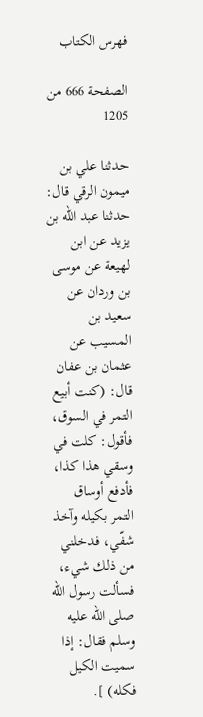فهرس الكتاب

الصفحة 666 من 1205

حدثنا علي بن ميمون الرقي قال: حدثنا عبد الله بن يزيد عن ابن لهيعة عن موسى بن وردان عن سعيد بن المسيب عن عثمان بن عفان قال: (كنت أبيع التمر في السوق، فأقول: كلت في وسقي هذا كذا، فأدفع أوساق التمر بكيله وآخذ شفّي، فدخلني من ذلك شيء، فسألت رسول الله صلى الله عليه وسلم فقال: إذا سميت الكيل فكله) ].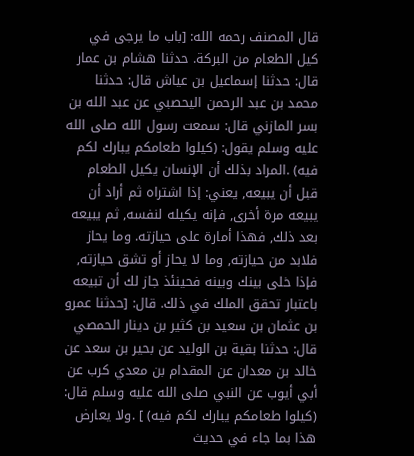قال المصنف رحمه الله: [باب ما يرجى في كيل الطعام من البركة. حدثنا هشام بن عمار قال: حدثنا إسماعيل بن عياش قال: حدثنا محمد بن عبد الرحمن اليحصبي عن عبد الله بن بسر المازني قال: سمعت رسول الله صلى الله عليه وسلم يقول: (كيلوا طعامكم يبارك لكم فيه) .المراد بذلك أن الإنسان يكيل الطعام قبل أن يبيعه, يعني: إذا اشتراه ثم أراد أن يبيعه مرة أخرى, فإنه يكيله لنفسه, ثم يبيعه بعد ذلك, فهذا أمارة على حيازته. وما يحاز فلابد من حيازته, وما لا يحاز أو تشق حيازته, فإذا خلى بينك وبينه فحينئذ جاز لك أن تبيعه باعتبار تحقق الملك في ذلك. قال: [حدثنا عمرو بن عثمان بن سعيد بن كثير بن دينار الحمصي قال: حدثنا بقية بن الوليد عن بحير بن سعد عن خالد بن معدان عن المقدام بن معدي كرب عن أبي أيوب عن النبي صلى الله عليه وسلم قال: (كيلوا طعامكم يبارك لكم فيه) ] .ولا يعارض هذا بما جاء في حديث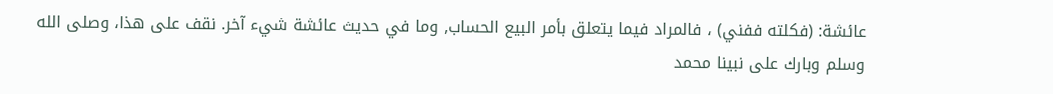عائشة: (فكلته ففني) ، فالمراد فيما يتعلق بأمر البيع الحساب, وما في حديث عائشة شيء آخر. نقف على هذا، وصلى الله وسلم وبارك على نبينا محمد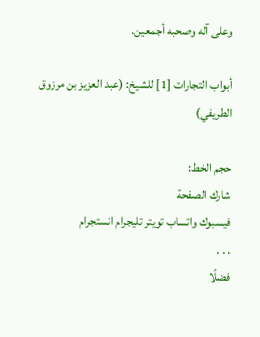وعلى آله وصحبه أجمعين.

أبواب التجارات [1] للشيخ: (عبد العزيز بن مرزوق الطريفي)

حجم الخط:
شارك الصفحة
فيسبوك واتساب تويتر تليجرام انستجرام
. . .
فضلًا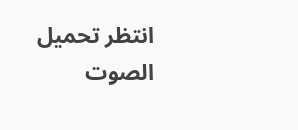انتظر تحميل الصوت